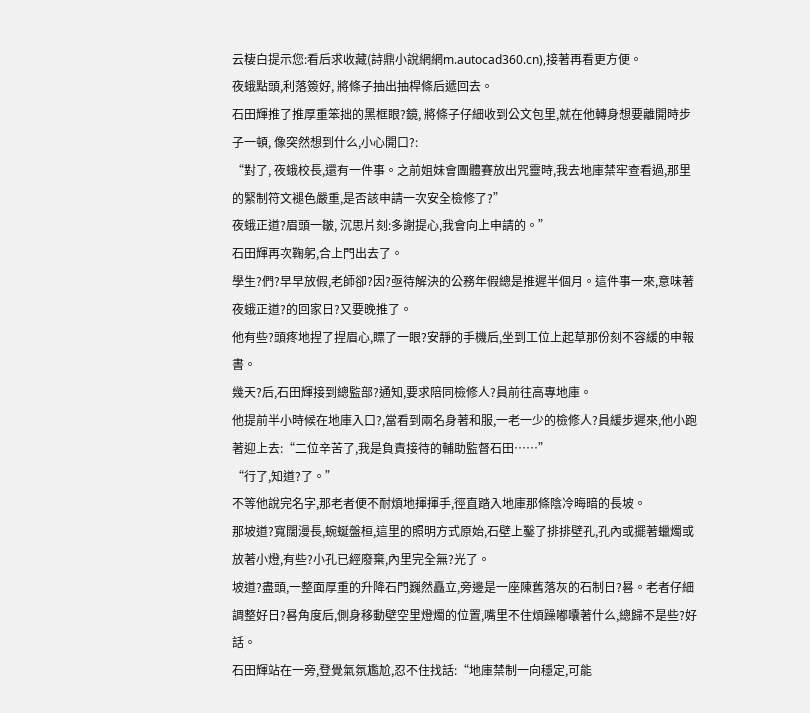云棲白提示您:看后求收藏(詩鼎小說網網m.autocad360.cn),接著再看更方便。
夜蛾點頭,利落簽好, 將條子抽出抽桿條后遞回去。
石田輝推了推厚重笨拙的黑框眼?鏡, 將條子仔細收到公文包里,就在他轉身想要離開時步子一頓, 像突然想到什么,小心開口?:
“對了, 夜蛾校長,還有一件事。之前姐妹會團體賽放出咒靈時,我去地庫禁牢查看過,那里的緊制符文褪色嚴重,是否該申請一次安全檢修了?”
夜蛾正道?眉頭一皺, 沉思片刻:多謝提心,我會向上申請的。”
石田輝再次鞠躬,合上門出去了。
學生?們?早早放假,老師卻?因?亟待解決的公務年假總是推遲半個月。這件事一來,意味著夜蛾正道?的回家日?又要晚推了。
他有些?頭疼地捏了捏眉心,瞟了一眼?安靜的手機后,坐到工位上起草那份刻不容緩的申報書。
幾天?后,石田輝接到總監部?通知,要求陪同檢修人?員前往高專地庫。
他提前半小時候在地庫入口?,當看到兩名身著和服,一老一少的檢修人?員緩步遲來,他小跑著迎上去:“二位辛苦了,我是負責接待的輔助監督石田……”
“行了,知道?了。”
不等他說完名字,那老者便不耐煩地揮揮手,徑直踏入地庫那條陰冷晦暗的長坡。
那坡道?寬闊漫長,蜿蜒盤桓,這里的照明方式原始,石壁上鑿了排排壁孔,孔內或擺著蠟燭或放著小燈,有些?小孔已經廢棄,內里完全無?光了。
坡道?盡頭,一整面厚重的升降石門巍然矗立,旁邊是一座陳舊落灰的石制日?晷。老者仔細調整好日?晷角度后,側身移動壁空里燈燭的位置,嘴里不住煩躁嘟囔著什么,總歸不是些?好話。
石田輝站在一旁,登覺氣氛尷尬,忍不住找話:“地庫禁制一向穩定,可能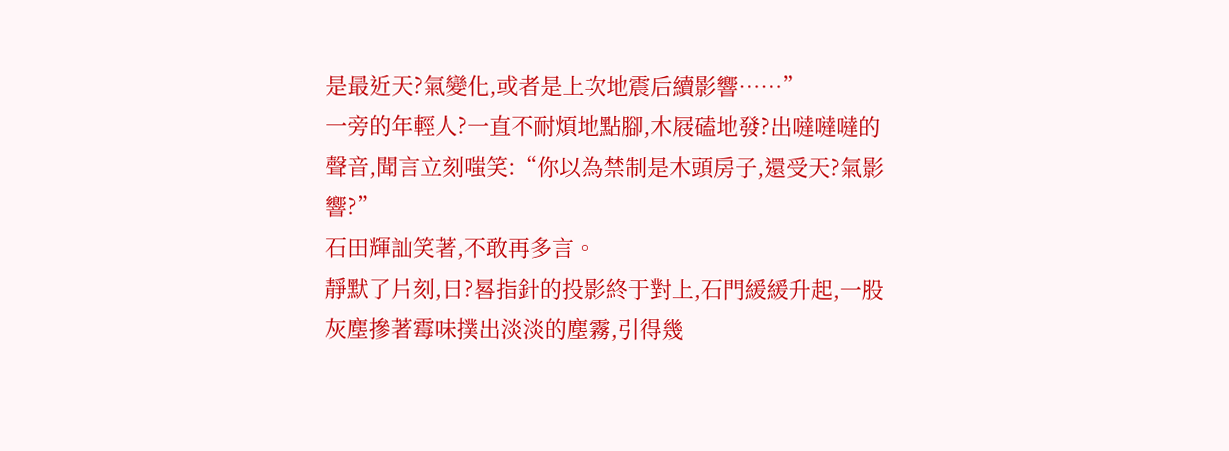是最近天?氣變化,或者是上次地震后續影響……”
一旁的年輕人?一直不耐煩地點腳,木屐磕地發?出噠噠噠的聲音,聞言立刻嗤笑:“你以為禁制是木頭房子,還受天?氣影響?”
石田輝訕笑著,不敢再多言。
靜默了片刻,日?晷指針的投影終于對上,石門緩緩升起,一股灰塵摻著霉味撲出淡淡的塵霧,引得幾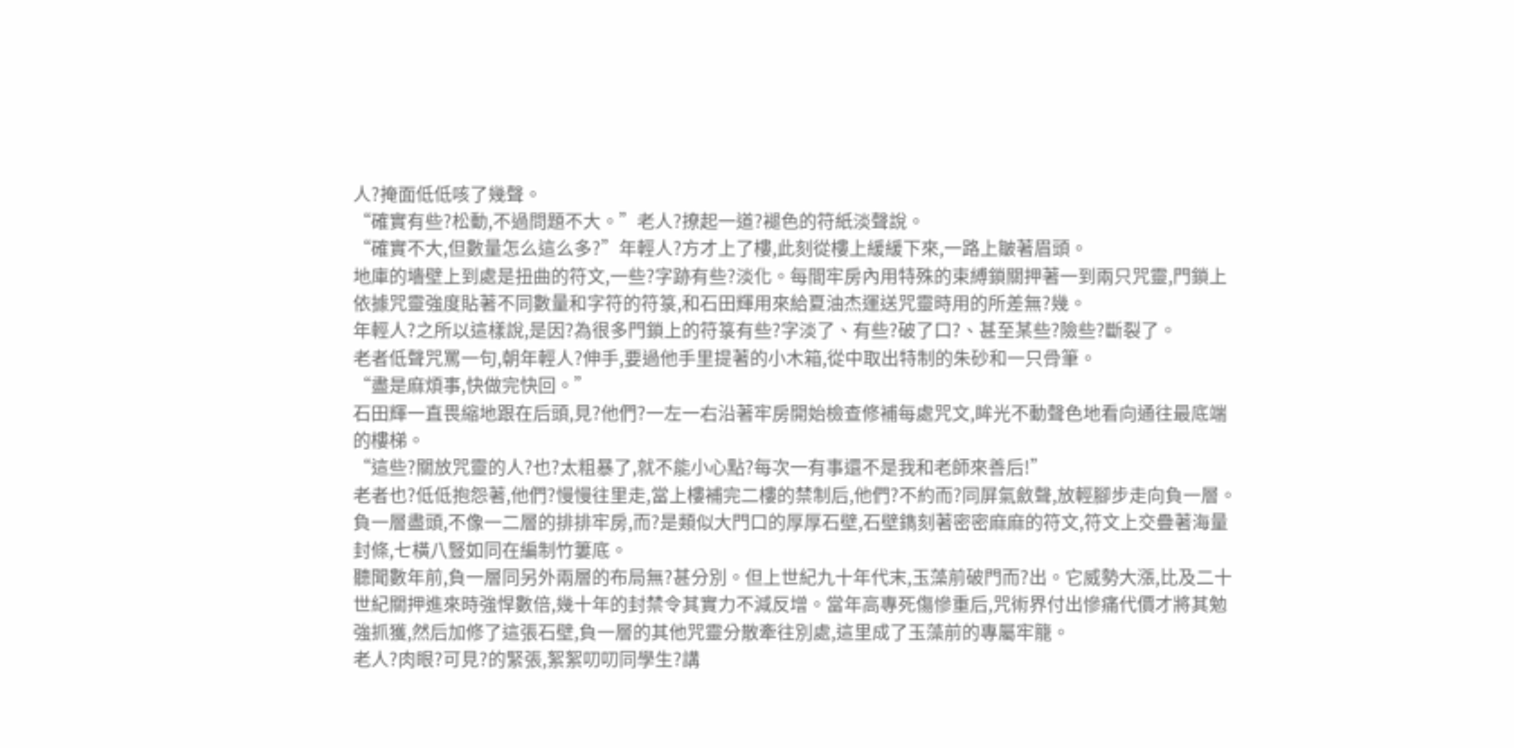人?掩面低低咳了幾聲。
“確實有些?松動,不過問題不大。”老人?撩起一道?褪色的符紙淡聲說。
“確實不大,但數量怎么這么多?”年輕人?方才上了樓,此刻從樓上緩緩下來,一路上皺著眉頭。
地庫的墻壁上到處是扭曲的符文,一些?字跡有些?淡化。每間牢房內用特殊的束縛鎖關押著一到兩只咒靈,門鎖上依據咒靈強度貼著不同數量和字符的符箓,和石田輝用來給夏油杰運送咒靈時用的所差無?幾。
年輕人?之所以這樣說,是因?為很多門鎖上的符箓有些?字淡了、有些?破了口?、甚至某些?險些?斷裂了。
老者低聲咒罵一句,朝年輕人?伸手,要過他手里提著的小木箱,從中取出特制的朱砂和一只骨筆。
“盡是麻煩事,快做完快回。”
石田輝一直畏縮地跟在后頭,見?他們?一左一右沿著牢房開始檢查修補每處咒文,眸光不動聲色地看向通往最底端的樓梯。
“這些?關放咒靈的人?也?太粗暴了,就不能小心點?每次一有事還不是我和老師來善后!”
老者也?低低抱怨著,他們?慢慢往里走,當上樓補完二樓的禁制后,他們?不約而?同屏氣斂聲,放輕腳步走向負一層。
負一層盡頭,不像一二層的排排牢房,而?是類似大門口的厚厚石壁,石壁鐫刻著密密麻麻的符文,符文上交疊著海量封條,七橫八豎如同在編制竹簍底。
聽聞數年前,負一層同另外兩層的布局無?甚分別。但上世紀九十年代末,玉藻前破門而?出。它威勢大漲,比及二十世紀關押進來時強悍數倍,幾十年的封禁令其實力不減反增。當年高專死傷慘重后,咒術界付出慘痛代價才將其勉強抓獲,然后加修了這張石壁,負一層的其他咒靈分散牽往別處,這里成了玉藻前的專屬牢籠。
老人?肉眼?可見?的緊張,絮絮叨叨同學生?講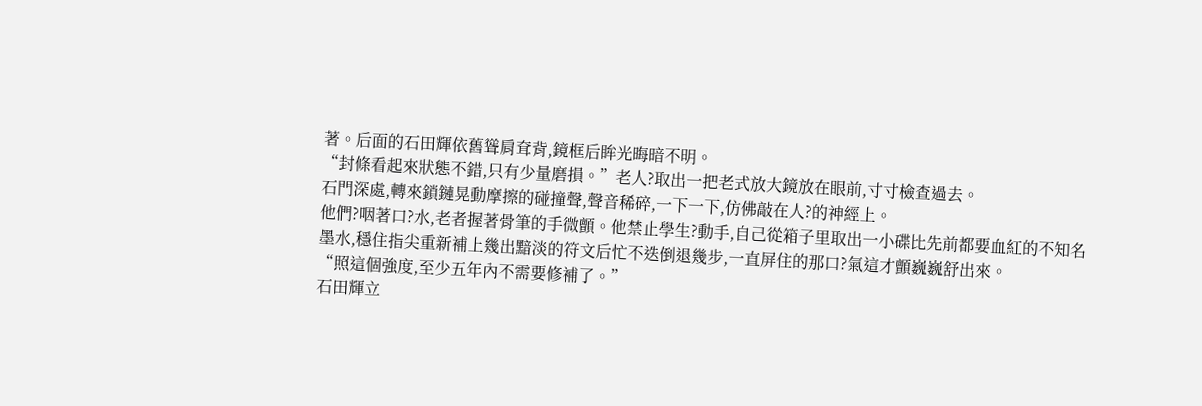著。后面的石田輝依舊聳肩耷背,鏡框后眸光晦暗不明。
“封條看起來狀態不錯,只有少量磨損。”老人?取出一把老式放大鏡放在眼前,寸寸檢查過去。
石門深處,轉來鎖鏈晃動摩擦的碰撞聲,聲音稀碎,一下一下,仿佛敲在人?的神經上。
他們?咽著口?水,老者握著骨筆的手微顫。他禁止學生?動手,自己從箱子里取出一小碟比先前都要血紅的不知名墨水,穩住指尖重新補上幾出黯淡的符文后忙不迭倒退幾步,一直屏住的那口?氣這才顫巍巍舒出來。
“照這個強度,至少五年內不需要修補了。”
石田輝立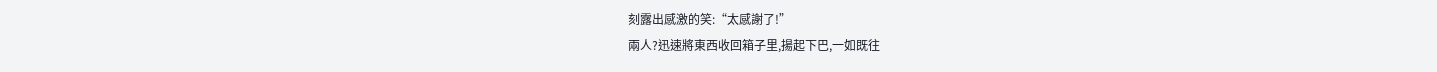刻露出感激的笑:“太感謝了!”
兩人?迅速將東西收回箱子里,揚起下巴,一如既往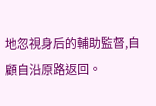地忽視身后的輔助監督,自顧自沿原路返回。